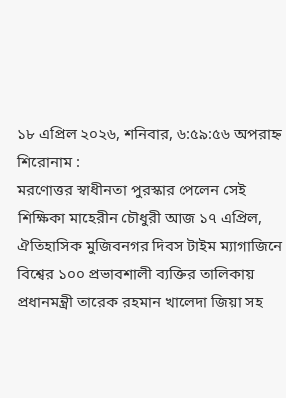১৮ এপ্রিল ২০২৬, শনিবার, ৬:৫৯:৫৬ অপরাহ্ন
শিরোনাম :
মরণোত্তর স্বাধীনতা পুরস্কার পেলেন সেই শিক্ষিকা মাহেরীন চৌধুরী আজ ১৭ এপ্রিল, ঐতিহাসিক মুজিবনগর দিবস টাইম ম্যাগাজিনে বিশ্বের ১০০ প্রভাবশালী ব্যক্তির তালিকায় প্রধানমন্ত্রী তারেক রহমান খালেদা জিয়া সহ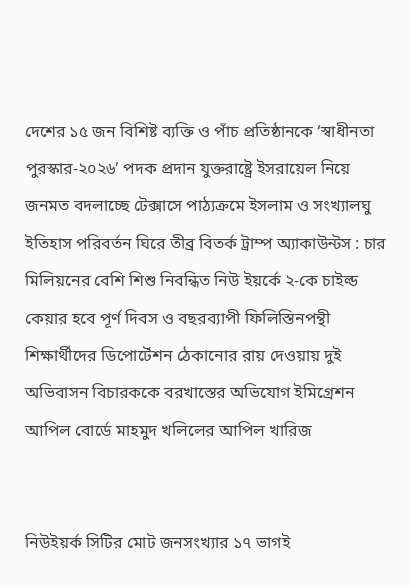দেশের ১৫ জন বিশিষ্ট ব্যক্তি ও পাঁচ প্রতিষ্ঠানকে ‘স্বাধীনতা পুরস্কার-২০২৬’ পদক প্রদান যুক্তরাষ্ট্রে ইসরায়েল নিয়ে জনমত বদলাচ্ছে টেক্সাসে পাঠ্যক্রমে ইসলাম ও সংখ্যালঘু ইতিহাস পরিবর্তন ঘিরে তীব্র বিতর্ক ট্রাম্প অ্যাকাউন্টস : চার মিলিয়নের বেশি শিশু নিবন্ধিত নিউ ইয়র্কে ২-কে চাইল্ড কেয়ার হবে পূর্ণ দিবস ও বছরব্যাপী ফিলিস্তিনপন্থী শিক্ষার্থীদের ডিপোর্টেশন ঠেকানোর রায় দেওয়ায় দুই অভিবাসন বিচারককে বরখাস্তের অভিযোগ ইমিগ্রেশন আপিল বোর্ডে মাহমুদ খলিলের আপিল খারিজ


নিউইয়র্ক সিটির মোট জনসংখ্যার ১৭ ভাগই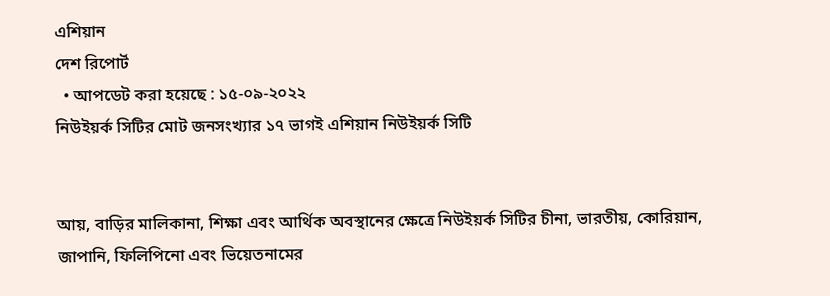এশিয়ান
দেশ রিপোর্ট
  • আপডেট করা হয়েছে : ১৫-০৯-২০২২
নিউইয়র্ক সিটির মোট জনসংখ্যার ১৭ ভাগই এশিয়ান নিউইয়র্ক সিটি


আয়, বাড়ির মালিকানা, শিক্ষা এবং আর্থিক অবস্থানের ক্ষেত্রে নিউইয়র্ক সিটির চীনা, ভারতীয়, কোরিয়ান, জাপানি, ফিলিপিনো এবং ভিয়েতনামের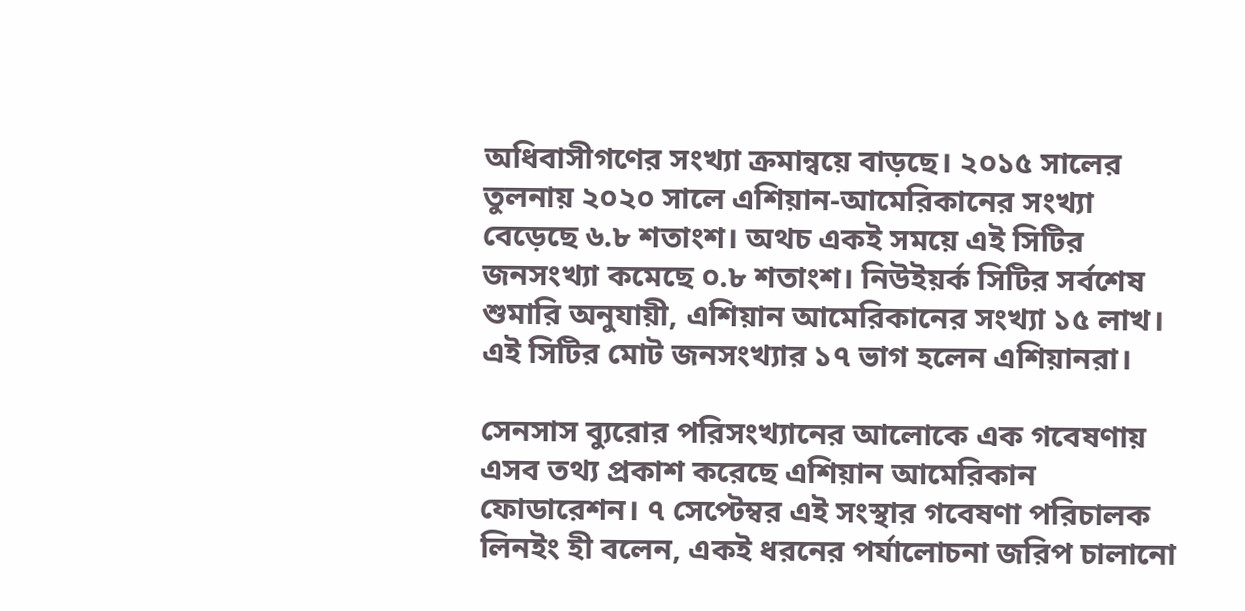অধিবাসীগণের সংখ্যা ক্রমান্বয়ে বাড়ছে। ২০১৫ সালের তুলনায় ২০২০ সালে এশিয়ান-আমেরিকানের সংখ্যা বেড়েছে ৬.৮ শতাংশ। অথচ একই সময়ে এই সিটির জনসংখ্যা কমেছে ০.৮ শতাংশ। নিউইয়র্ক সিটির সর্বশেষ শুমারি অনুযায়ী, এশিয়ান আমেরিকানের সংখ্যা ১৫ লাখ। এই সিটির মোট জনসংখ্যার ১৭ ভাগ হলেন এশিয়ানরা।

সেনসাস ব্যুরোর পরিসংখ্যানের আলোকে এক গবেষণায় এসব তথ্য প্রকাশ করেছে এশিয়ান আমেরিকান ফোডারেশন। ৭ সেপ্টেম্বর এই সংস্থার গবেষণা পরিচালক লিনইং হী বলেন, একই ধরনের পর্যালোচনা জরিপ চালানো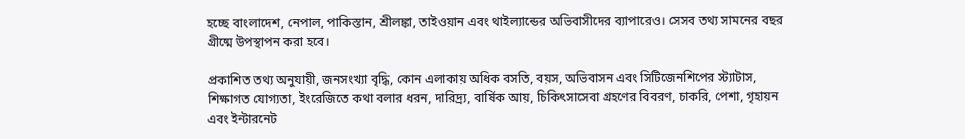হচ্ছে বাংলাদেশ, নেপাল, পাকিস্তান, শ্রীলঙ্কা, তাইওয়ান এবং থাইল্যান্ডের অভিবাসীদের ব্যাপারেও। সেসব তথ্য সামনের বছর গ্রীষ্মে উপস্থাপন করা হবে।

প্রকাশিত তথ্য অনুযায়ী, জনসংখ্যা বৃদ্ধি, কোন এলাকায় অধিক বসতি, বয়স, অভিবাসন এবং সিটিজেনশিপের স্ট্যাটাস, শিক্ষাগত যোগ্যতা, ইংরেজিতে কথা বলার ধরন, দারিদ্র্য, বার্ষিক আয়, চিকিৎসাসেবা গ্রহণের বিবরণ, চাকরি, পেশা, গৃহায়ন এবং ইন্টারনেট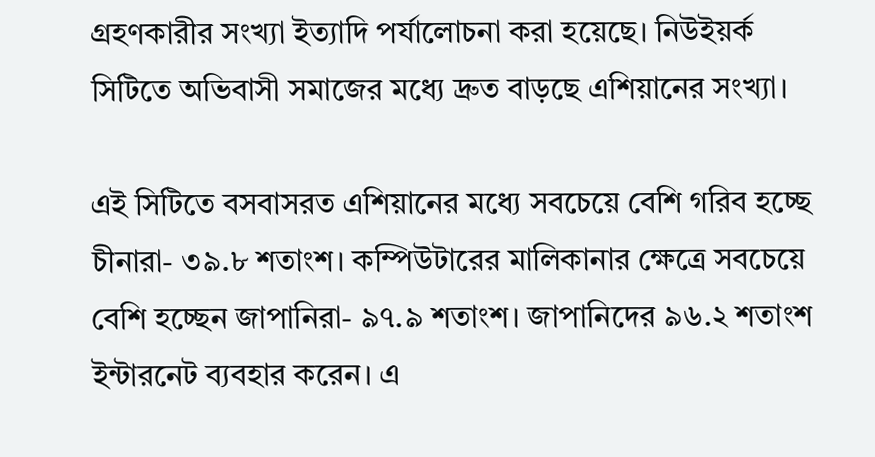গ্রহণকারীর সংখ্যা ইত্যাদি পর্যালোচনা করা হয়েছে। নিউইয়র্ক সিটিতে অভিবাসী সমাজের মধ্যে দ্রুত বাড়ছে এশিয়ানের সংখ্যা।

এই সিটিতে বসবাসরত এশিয়ানের মধ্যে সবচেয়ে বেশি গরিব হচ্ছে চীনারা- ৩৯.৮ শতাংশ। কম্পিউটারের মালিকানার ক্ষেত্রে সবচেয়ে বেশি হচ্ছেন জাপানিরা- ৯৭.৯ শতাংশ। জাপানিদের ৯৬.২ শতাংশ ইন্টারনেট ব্যবহার করেন। এ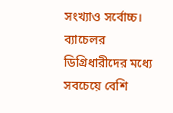সংখ্যাও সর্বোচ্চ। ব্যাচেলর ডিগ্রিধারীদের মধ্যে সবচেয়ে বেশি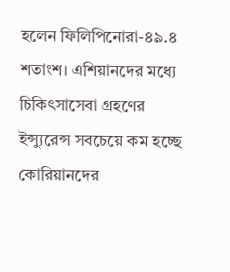হলেন ফিলিপিনোরা-৪৯.৪ শতাংশ। এশিয়ানদের মধ্যে চিকিৎসাসেবা গ্রহণের ইন্স্যুরেন্স সবচেয়ে কম হচ্ছে কোরিয়ানদের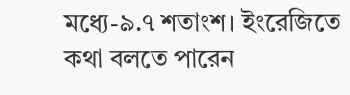মধ্যে-৯.৭ শতাংশ। ইংরেজিতে কথা বলতে পারেন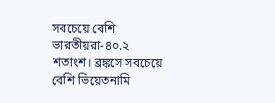সবচেয়ে বেশি ভারতীয়রা-৪০.২ শতাংশ। ব্রঙ্কসে সবচেয়ে বেশি ভিয়েতনামি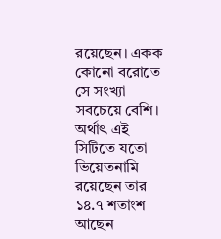রয়েছেন। একক কোনো বরোতে সে সংখ্যা সবচেয়ে বেশি। অর্থাৎ এই সিটিতে যতো ভিয়েতনামি রয়েছেন তার ১৪.৭ শতাংশ আছেন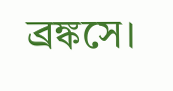ব্রঙ্কসে।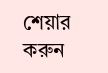শেয়ার করুন